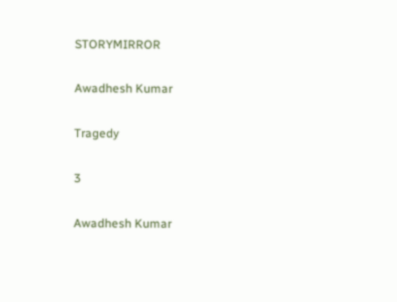STORYMIRROR

Awadhesh Kumar

Tragedy

3

Awadhesh Kumar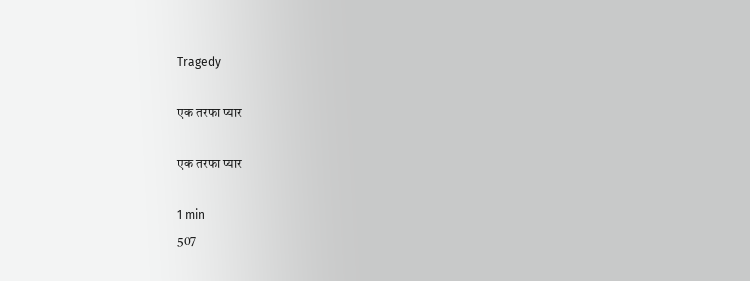Tragedy

एक तरफा प्यार

एक तरफा प्यार

1 min
507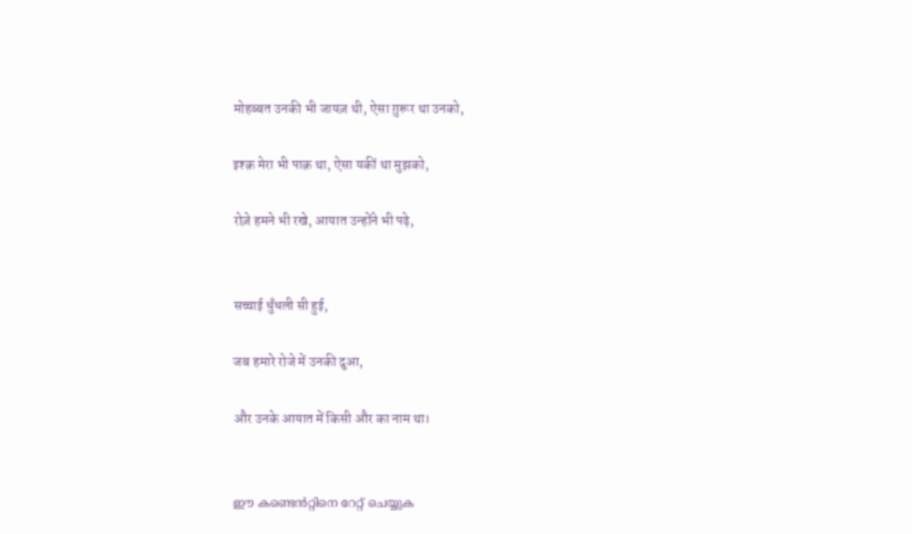मोहब्बत उनकी भी जायज़ थी, ऐसा ग़ुरूर था उनको,

इश्क़ मेरा भी पाक़ था, ऐसा यकीं था मुझको,

रोज़े हमने भी रखे, आयात उन्होंने भी पढ़े,


सच्चाई धुँधली सी हुई,

जब हमारे रोजे में उनकी दुआ,

और उनके आयात में किसी और का नाम था।


ഈ കണ്ടെൻറ്റിനെ റേറ്റ് ചെയ്യുക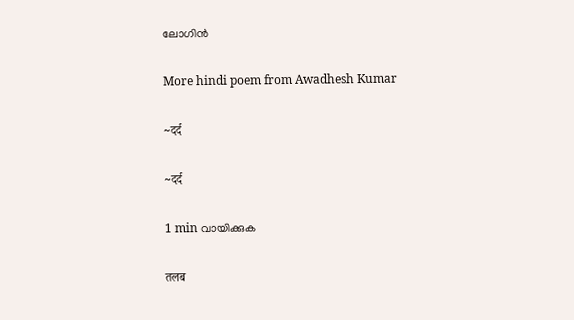ലോഗിൻ

More hindi poem from Awadhesh Kumar

~दर्द

~दर्द

1 min വായിക്കുക

तलब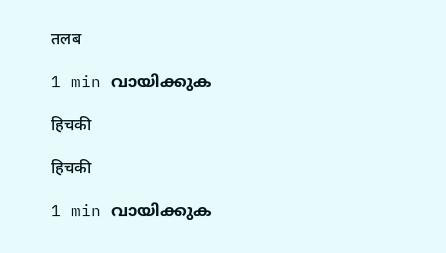तलब

1 min വായിക്കുക

हिचकी

हिचकी

1 min വായിക്കുക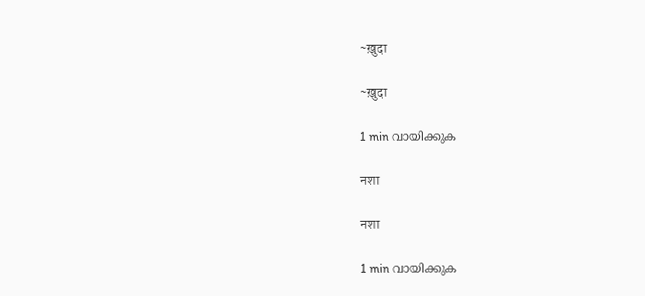~ख़ुदा

~ख़ुदा

1 min വായിക്കുക

नशा

नशा

1 min വായിക്കുക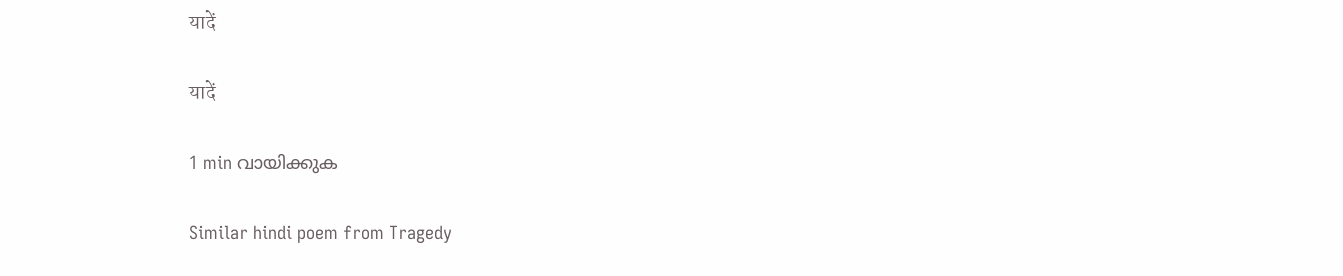यादें

यादें

1 min വായിക്കുക

Similar hindi poem from Tragedy